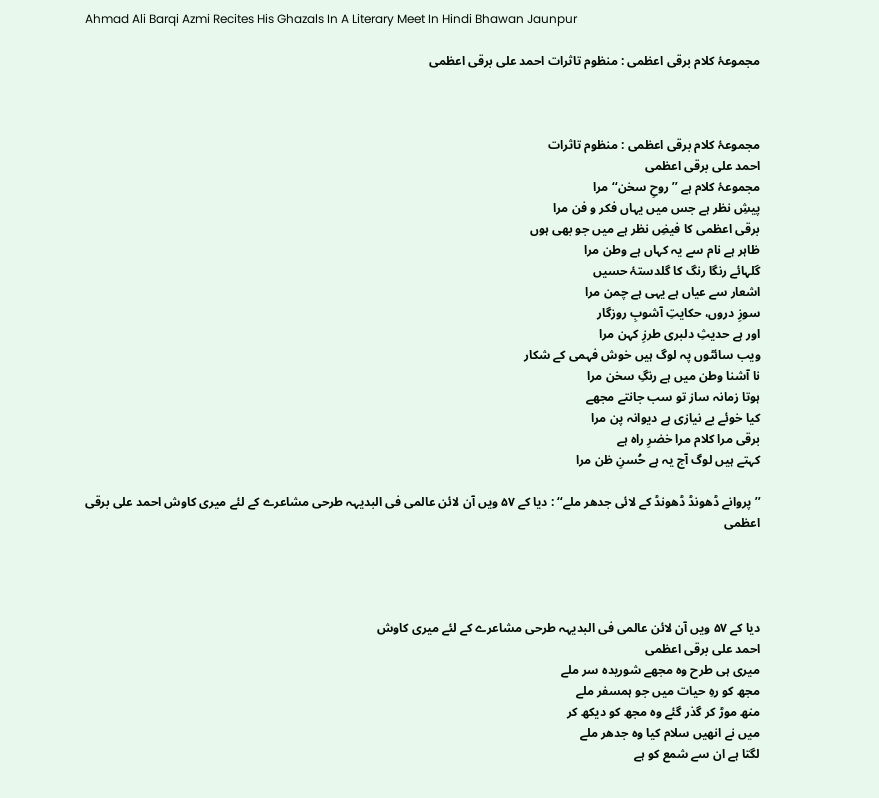Ahmad Ali Barqi Azmi Recites His Ghazals In A Literary Meet In Hindi Bhawan Jaunpur

مجموعۂ کلام برقی اعظمی : منظوم تاثرات احمد علی برقی اعظمی



مجموعۂ کلام برقی اعظمی : منظوم تاثرات
احمد علی برقی اعظمی
مجموعۂ کلام ہے ’’ روحِ سخن‘‘ مرا
پیشِ نظر ہے جس میں یہاں فکر و فن مرا
برقی اعظمی کا فیضِ نظر ہے میں جو بھی ہوں
ظاہر ہے نام سے یہ کہاں ہے وطن مرا
گلہائے رنگا رنگ کا گلدستۂ حسیں
اشعار سے عیاں ہے یہی ہے چمن مرا
سوزِ دروں، حکایتِ آشوبِ روزگار
اور ہے حدیثِ دلبری طرزِ کہن مرا
ویب سائٹوں پہ لوگ ہیں خوش فہمی کے شکار
نا آشنا وطن میں ہے رنگِ سخن مرا
ہوتا زمانہ ساز تو سب جانتے مجھے
کیا خوئے بے نیازی ہے دیوانہ پن مرا
برقی مرا کلام مرا خضرِ راہ ہے
کہتے ہیں لوگ آج یہ ہے حُسنِ ظن مرا

’’ پروانے ڈھونڈ ڈھونڈ کے لائی جدھر ملے‘‘ : دیا کے ۵۷ ویں آن لائن عالمی فی البدیہہ طرحی مشاعرے کے لئے میری کاوش احمد علی برقی اعظمی




دیا کے ۵۷ ویں آن لائن عالمی فی البدیہہ طرحی مشاعرے کے لئے میری کاوش
احمد علی برقی اعظمی
میری ہی طرح وہ مجھے شوریدہ سر ملے
مجھ کو رہِ حیات میں جو ہمسفر ملے
منھ موڑ کر گذر گئے وہ مجھ کو دیکھ کر
میں نے انھیں سلام کیا وہ جدھر ملے
لگتا ہے ان سے شمع کو ہے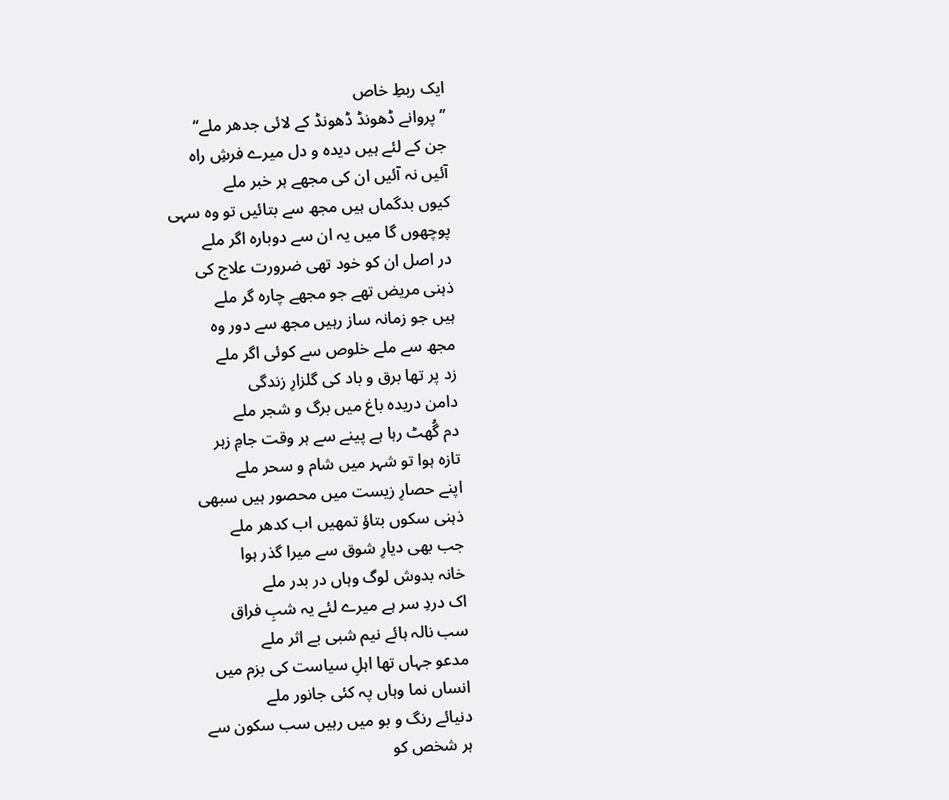ایک ربطِ خاص
’’ پروانے ڈھونڈ ڈھونڈ کے لائی جدھر ملے‘‘
جن کے لئے ہیں دیدہ و دل میرے فرشِ راہ
آئیں نہ آئیں ان کی مجھے ہر خبر ملے
کیوں بدگماں ہیں مجھ سے بتائیں تو وہ سہی
پوچھوں گا میں یہ ان سے دوبارہ اگر ملے
در اصل ان کو خود تھی ضرورت علاج کی
ذہنی مریض تھے جو مجھے چارہ گر ملے
ہیں جو زمانہ ساز رہیں مجھ سے دور وہ
مجھ سے ملے خلوص سے کوئی اگر ملے
زد پر تھا برق و باد کی گلزارِ زندگی
دامن دریدہ باغ میں برگ و شجر ملے
دم گُھٹ رہا ہے پینے سے ہر وقت جامِ زہر
تازہ ہوا تو شہر میں شام و سحر ملے
اپنے حصارِ زیست میں محصور ہیں سبھی
ذہنی سکوں بتاؤ تمھیں اب کدھر ملے
جب بھی دیارِ شوق سے میرا گذر ہوا
خانہ بدوش لوگ وہاں در بدر ملے
اک دردِ سر ہے میرے لئے یہ شبِ فراق
سب نالہ ہائے نیم شبی بے اثر ملے
مدعو جہاں تھا اہلِ سیاست کی بزم میں
انساں نما وہاں پہ کئی جانور ملے
دنیائے رنگ و بو میں رہیں سب سکون سے
ہر شخص کو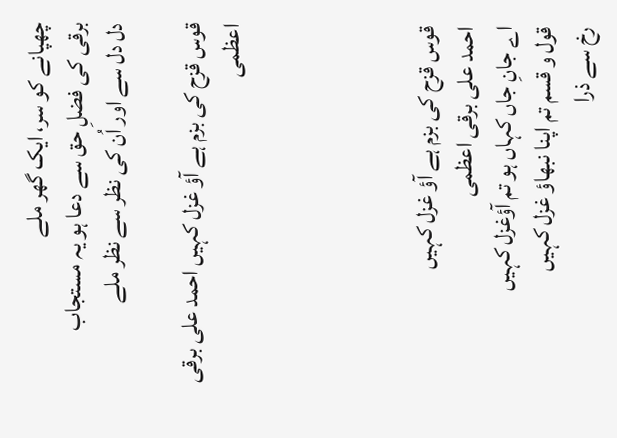چھپانے کو سر، ایک گھر ملے
برقی کی فضلِ حق سے دعا ہو یہ مستجاب
دل دل سے اور اُن کی نظر سے نظر ملے

قوس قزح کی بزم ہے آؤ غزل کہیں احمد علی برقی اعظمی




قوس قزح کی بزم ہے آؤ غزل کہیں
احمد علی برقی اعظمی
اے جانِ جاں کہاں ہو تم آؤغزل کہیں
قول و قسم تم اپنا نبھاؤ غزل کہیں
رخ سے ذرا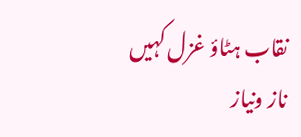نقاب ہٹاؤ غزل کہیں
ناز ونیاز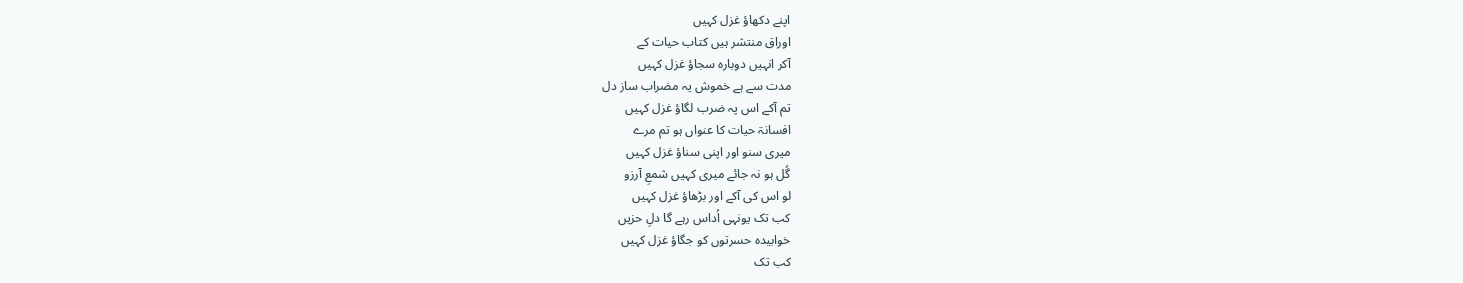اپنے دکھاؤ غزل کہیں
اوراق منتشر ہیں کتاب حیات کے
آکر انہیں دوبارہ سجاؤ غزل کہیں
مدت سے ہے خموش یہ مضراب ساز دل
تم آکے اس پہ ضرب لگاؤ غزل کہیں
افسانۃ حیات کا عنواں ہو تم مرے
میری سنو اور اپنی سناؤ غزل کہیں
گُل ہو نہ جائے میری کہیں شمعِ آرزو
لو اس کی آکے اور بڑھاؤ غزل کہیں
کب تک یونہی اُداس رہے گا دلِ حزیں
خوابیدہ حسرتوں کو جگاؤ غزل کہیں
کب تک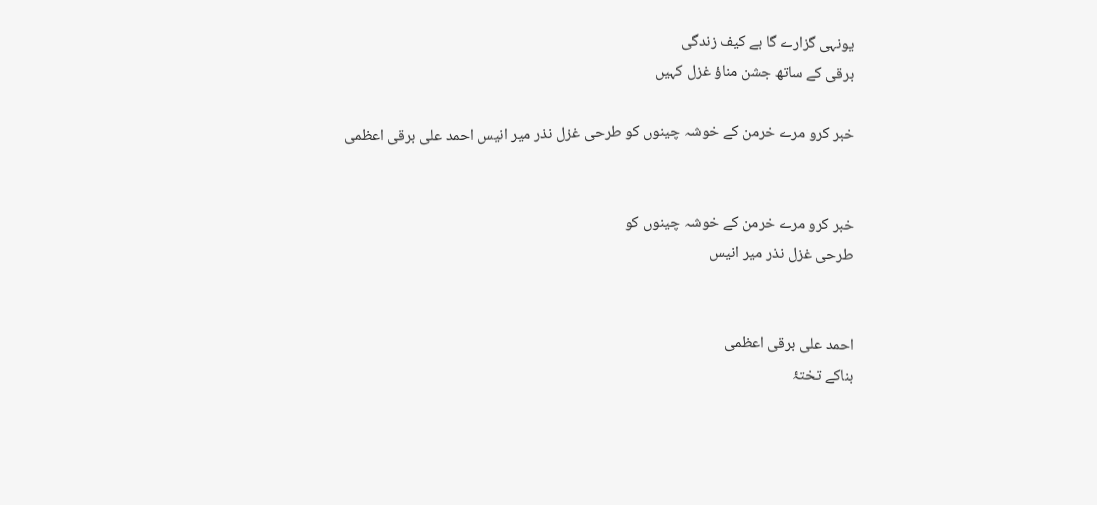یونہی گزارے گا بے کیف زندگی
برقی کے ساتھ جشن مناؤ غزل کہیں

خبر کرو مرے خرمن کے خوشہ چینوں کو طرحی غزل نذر میر انیس احمد علی برقی اعظمی


خبر کرو مرے خرمن کے خوشہ چینوں کو
طرحی غزل نذر میر انیس


احمد علی برقی اعظمی
بناکے تختۂ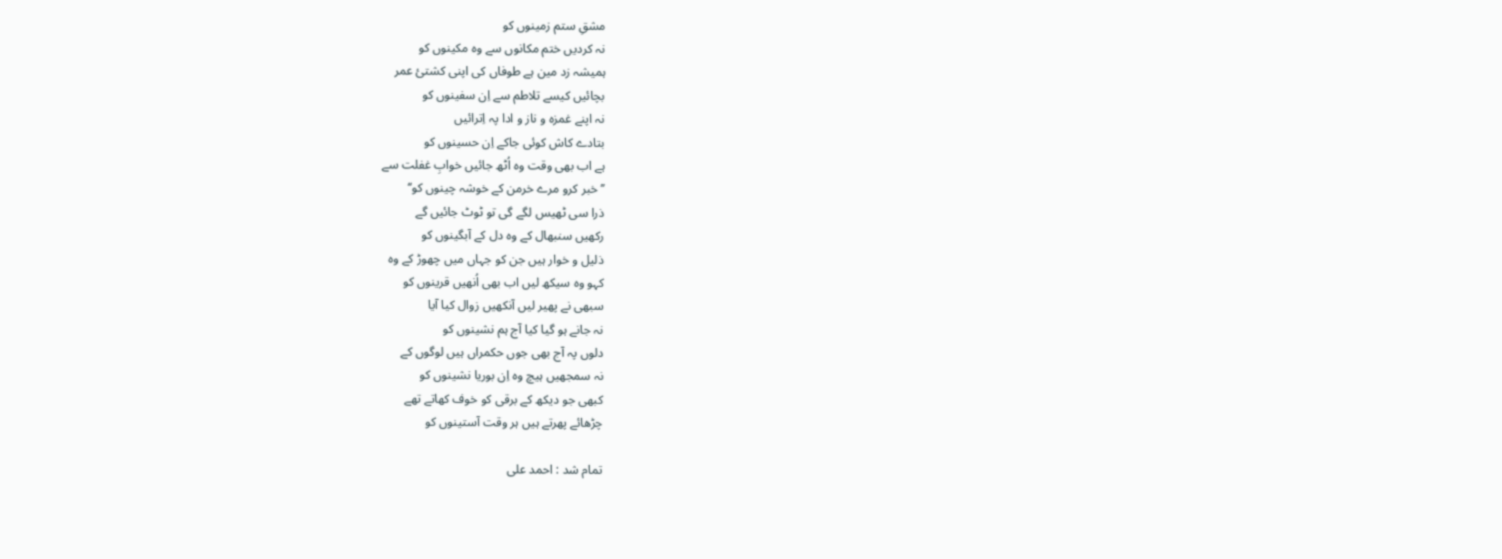مشقِ ستم زمینوں کو
نہ کردیں ختم مکانوں سے وہ مکینوں کو
ہمیشہ زد مین ہے طوفاں کی اپنی کشتیٔ عمر
بچائیں کیسے تلاطم سے اِن سفینوں کو
نہ اپنے غمزہ و ناز و ادا پہ اِترائیں
بتادے کاش کوئی جاکے اِن حسینوں کو
ہے اب بھی وقت وہ اُٹھ جائیں خوابِ غفلت سے
’’ خبر کرو مرے خرمن کے خوشہ چینوں کو‘‘
ذرا سی ٹھیس لگے گی تو ٹوٹ جائیں گے
رکھیں سنبھال کے وہ دل کے آبگینوں کو
ذلیل و خوار ہیں جن کو جہاں میں چھوڑ کے وہ
کہو وہ سیکھ لیں اب بھی اُنھیں قرینوں کو
سبھی نے پھیر لیں آنکھیں زوال کیا آیا
نہ جانے ہو گیا کیا آج ہم نشینوں کو
دلوں پہ آج بھی جوں حکمراں ہیں لوگوں کے
نہ سمجھیں ہیچ وہ اِن بوریا نشینوں کو
کبھی جو دیکھ کے برقی کو خوف کھاتے تھے
چڑھائے پھرتے ہیں ہر وقت آستینوں کو

تمام شد : احمد علی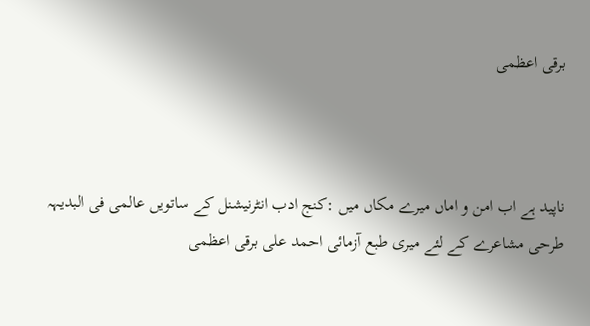برقی اعظمی



ناپید ہے اب امن و اماں میرے مکاں میں :کنج ادب انٹرنیشنل کے ساتویں عالمی فی البدیہہ طرحی مشاعرے کے لئے میری طبع آزمائی احمد علی برقی اعظمی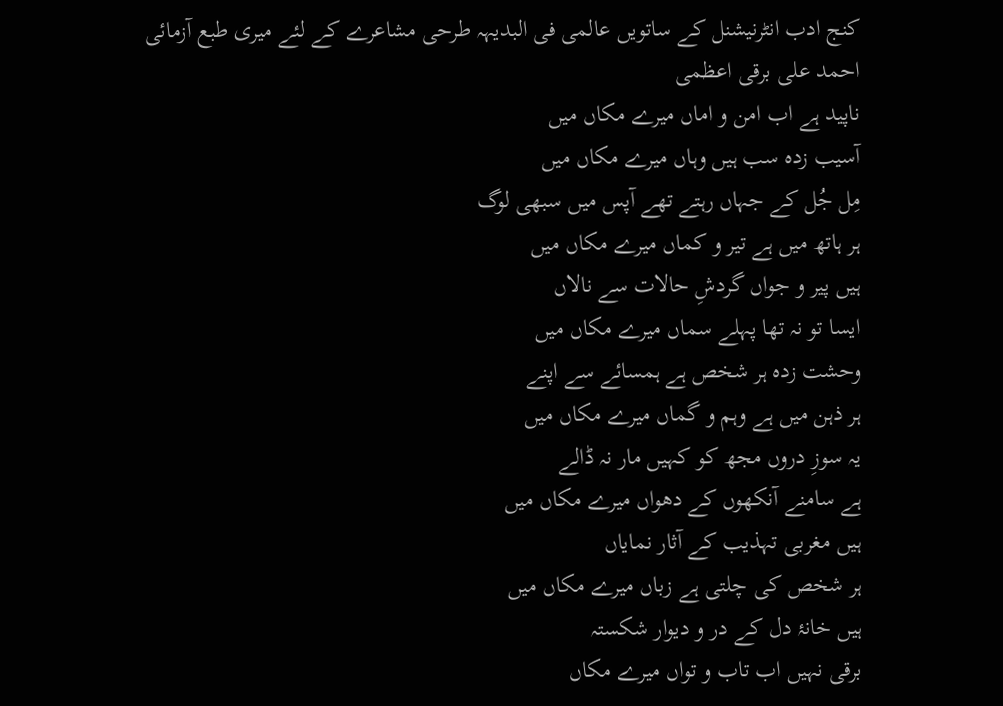کنج ادب انٹرنیشنل کے ساتویں عالمی فی البدیہہ طرحی مشاعرے کے لئے میری طبع آزمائی
احمد علی برقی اعظمی
ناپید ہے اب امن و اماں میرے مکاں میں
آسیب زدہ سب ہیں وہاں میرے مکاں میں
مِل جُل کے جہاں رہتے تھے آپس میں سبھی لوگ
ہر ہاتھ میں ہے تیر و کماں میرے مکاں میں
ہیں پیر و جواں گردشِ حالات سے نالاں
ایسا تو نہ تھا پہلے سماں میرے مکاں میں
وحشت زدہ ہر شخص ہے ہمسائے سے اپنے
ہر ذہن میں ہے وہم و گماں میرے مکاں میں
یہ سوزِ دروں مجھ کو کہیں مار نہ ڈالے
ہے سامنے آنکھوں کے دھواں میرے مکاں میں
ہیں مغربی تہذیب کے آثار نمایاں
ہر شخص کی چلتی ہے زباں میرے مکاں میں
ہیں خانۂ دل کے در و دیوار شکستہ
برقی نہیں اب تاب و تواں میرے مکاں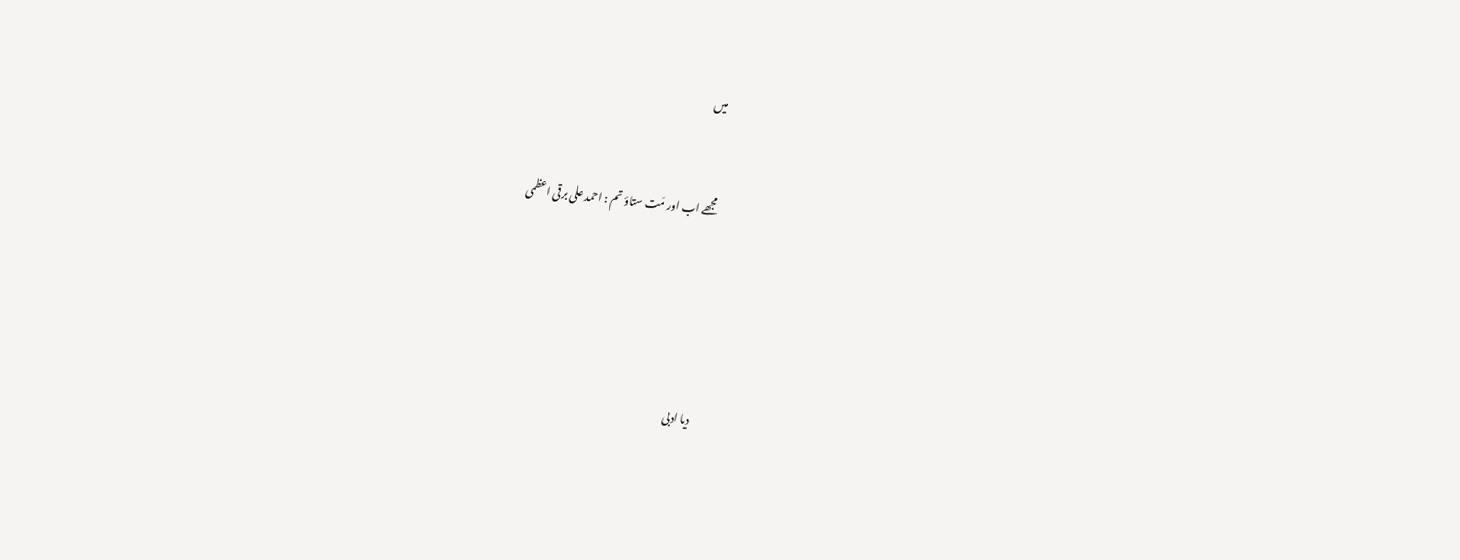میں


مجھے اب اور مَت ستاؤ تم : احمد علی برقی اعظمی





  دیا ادبی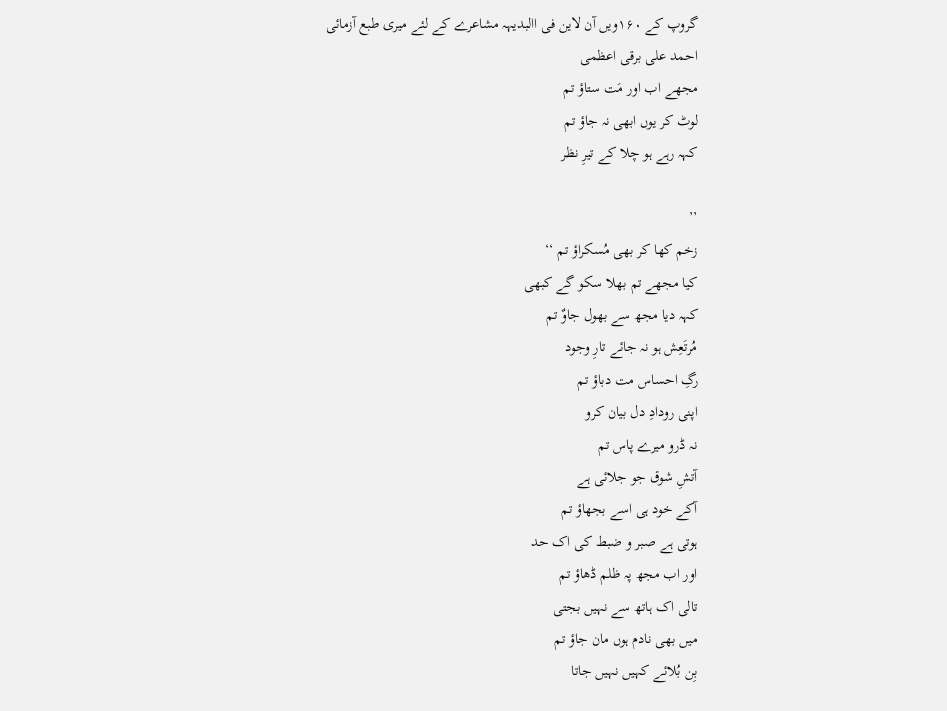گروپ کے ۱۶۰ویں آن لاین فی االبدیہہ مشاعرے کے لئے میری طبع آزمائی
احمد علی برقی اعظمی
مجھے اب اور مَت ستاؤ تم
لوٹ کر یوں ابھی نہ جاؤ تم
کہہ رہے ہو چلا کے تیرِ نظر

’’
زخم کھا کر بھی مُسکراؤ تم ‘‘
کیا مجھے تم بھلا سکو گے کبھی
کہہ دیا مجھ سے بھول جاوٌ تم
مُرتَعِش ہو نہ جائے تارِ وجود
رگِ احساس مت دباؤ تم
اپنی رودادِ دل بیان کرو
نہ ڈرو میرے پاس تم
آتشِ شوق جو جلائی ہے
آکے خود ہی اسے بجھاؤ تم
ہوتی ہے صبر و ضبط کی اک حد
اور اب مجھ پہ ظلم ڈھاؤ تم
تالی اک ہاتھ سے نہیں بجتی
میں بھی نادم ہوں مان جاؤ تم
بِن بُلائے کہیں نہیں جاتا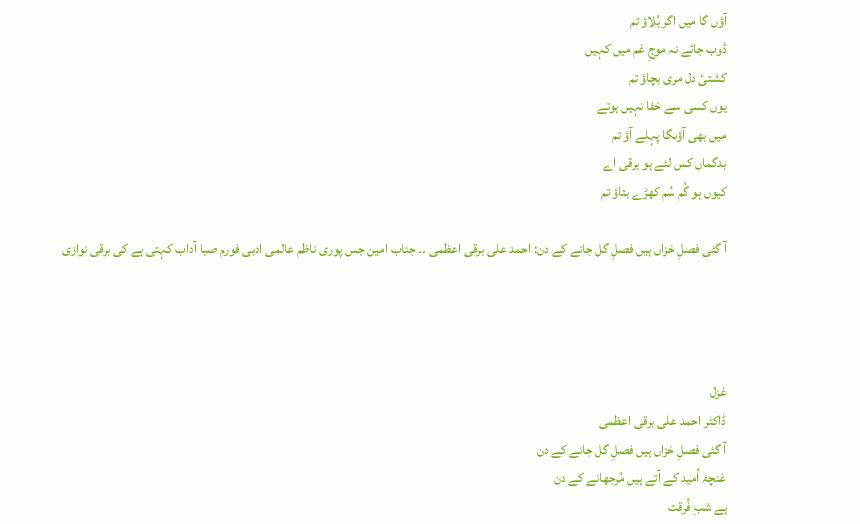آؤں گا میں اگر بُلاؤ تم
ڈوب جائے نہ موجِ غم میں کہیں
کشتیٔ دل مری بچاؤ تم
یوں کسی سے خفا نہیں ہوتے
میں بھی آؤںگا پہلے آؤ تم
بدگماں کس لئے ہو برقی اے
کیوں ہو گُم سُم کھڑے بتاؤ تم

آ گئی فصلِ خزاں ہیں فصلِ گل جانے کے دن: احمد علی برقی اعظمی ۔۔ جناب امین جس پوری ناظم عالمی ادبی فورم صبا آداب کہتی ہے کی برقی نوازی




غزل
ڈاکٹر احمد علی برقی اعظمی
آ گئی فصلِ خزاں ہیں فصلِ گل جانے کے دن
غنچۂ اُمید کے آتے ہیں مُرجھانے کے دن
ہے شبِ فُرقت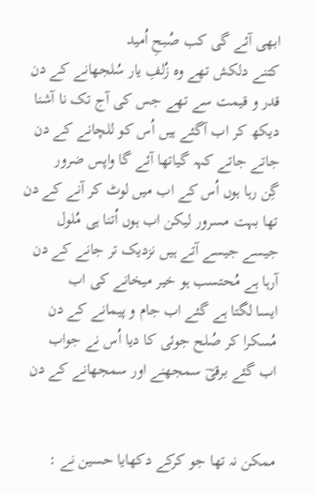ابھی آئے گی کب صُبحِ اُمید
کتنے دلکش تھے وہ زُلفِ یار سُلجھانے کے دن
قدر و قیمت سے تھے جس کی آج تک نا آشنا
دیکھ کر اب آگئے ہیں اُس کو للچانے کے دن
جاتے جاتے کہہ گیاتھا آئے گا واپس ضرور
گِن رہا ہوں اُس کے اب میں لوٹ کر آنے کے دن
تھا بہت مسرور لیکن اب ہوں اُتنا ہی مُلول
جیسے جیسے آتے ہیں نزدیک تر جانے کے دن
آرہا ہے مُحتسب ہو خیر میخانے کی اب
ایسا لگتا ہے گئے اب جام و پیمانے کے دن
مُسکرا کر صُلح جوئی کا دیا اُس نے جواب
اب گئے برقیؔ سمجھنے اور سمجھانے کے دن


ممکن نہ تھا جو کرکے دکھایا حسین نے :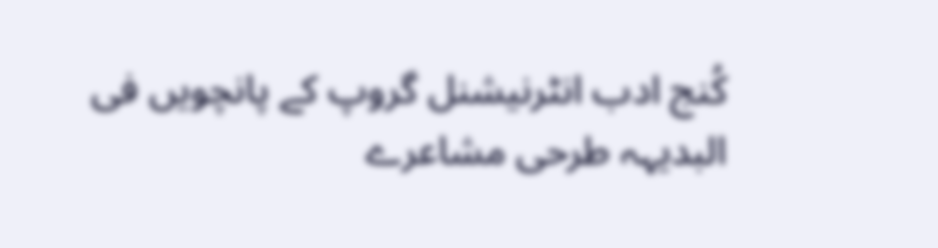کُنج ادب انٹرنیشنل گروپ کے پانچویں فی البدیہہ طرحی مشاعرے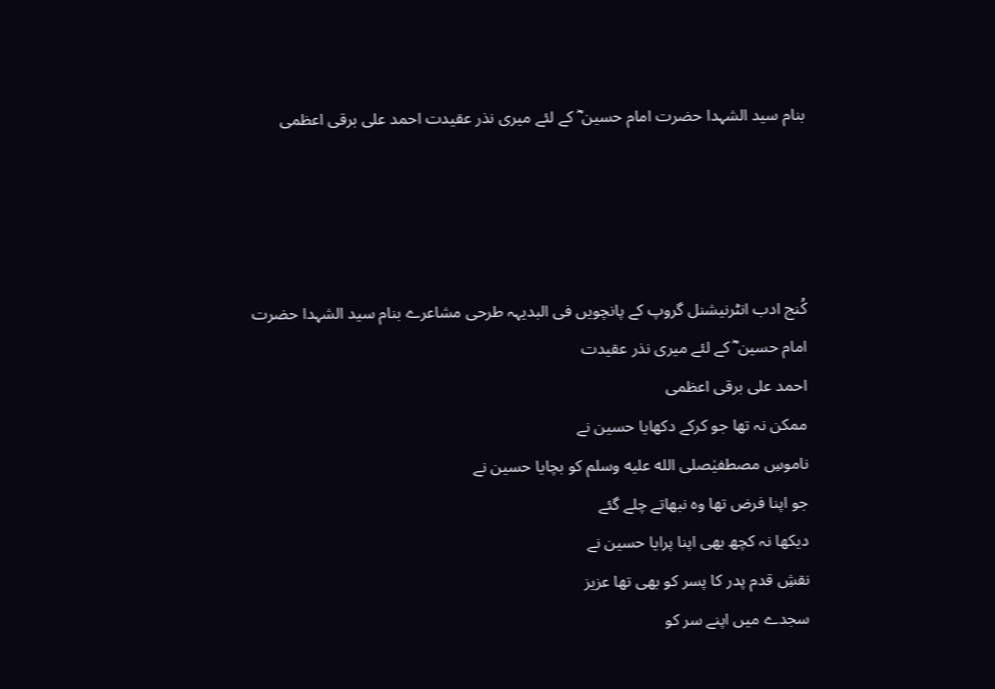بنام سید الشہدا حضرت امام حسین ؓ کے لئے میری نذر عقیدت احمد علی برقی اعظمی




کُنج ادب انٹرنیشنل گروپ کے پانچویں فی البدیہہ طرحی مشاعرے بنام سید الشہدا حضرت امام حسین ؓ کے لئے میری نذر عقیدت
احمد علی برقی اعظمی
ممکن نہ تھا جو کرکے دکھایا حسین نے
ناموسِ مصطفیٰصلى الله عليه وسلم کو بچایا حسین نے
جو اپنا فرض تھا وہ نبھاتے چلے گئے
دیکھا نہ کچھ بھی اپنا پرایا حسین نے
نقشِ قدم پدر کا پسر کو بھی تھا عزیز
سجدے میں اپنے سر کو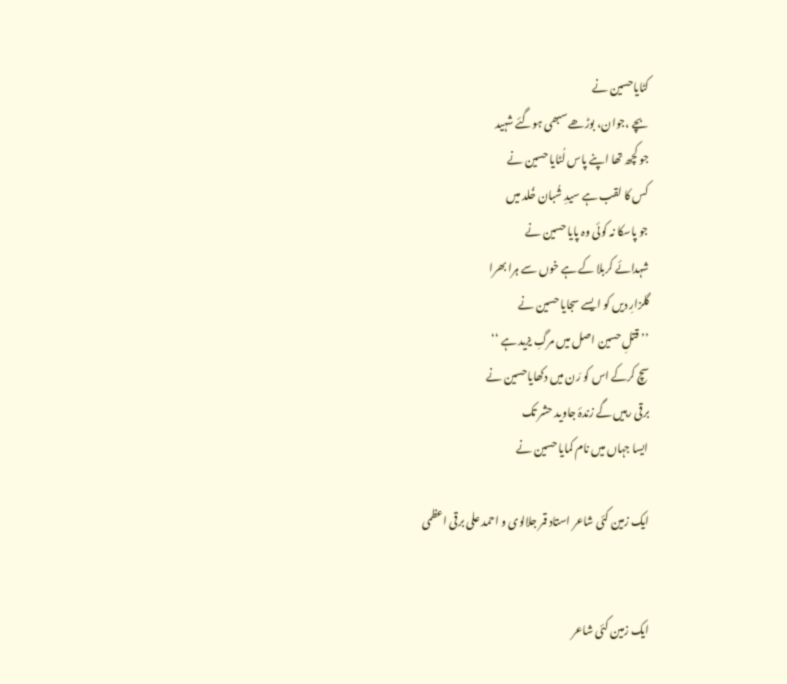کٹایاحسین نے
بچے ،جوان، بوڑھے سبھی ہوگئے شہید
جو کچھ تھا اپنے پاس لُٹایا حسین نے
کس کا لقب ہے سیدِ شُبان خُلد میں
جو پاسکا نہ کوئی وہ پایا حسین نے
شہدائے کربلا کے ہے خوں سے ہرا بھرا
گلزارِ دیں کو ایسے سجایا حسین نے
’’ قتلِ حسین اصل میں مرگِ یزید ہے ‘‘
سچ کرکے اس کو رَن میں دکھایاحسین نے
برقی رہیں گے زندۂ جاوید حشر تک
ایسا جہاں میں نام کمایا حسین نے

ایک زمین کئی شاعر استاد قمر جلالوی و احمد علی برقی اعظمی


ایک زمین کئی شاعر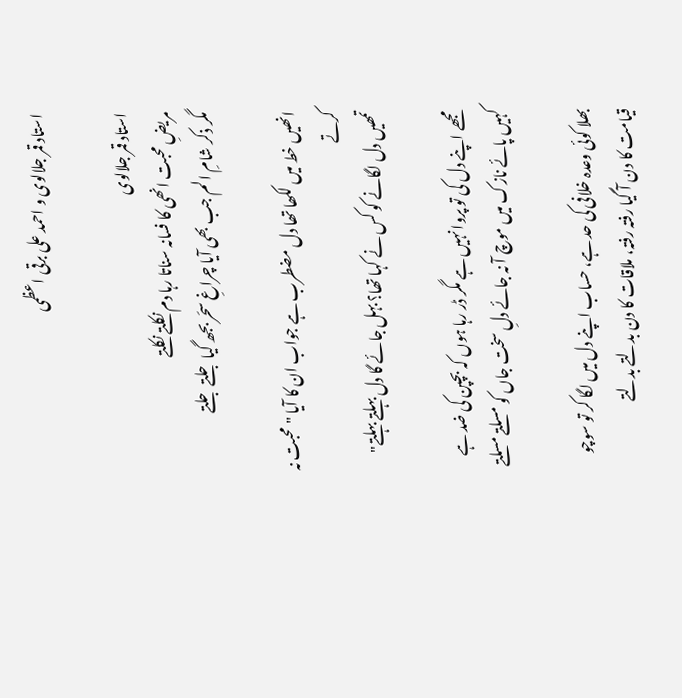استاد قمر جلالوی و احمد علی برقی اعظمی

استاد قمر جلالوی
مریضِ محبت انھی کا فسانہ سناتا رہا دم نکلتے نکلتے
مگر ذکر شامِ الم جب بھی آیا چراغِ سحَر بجھ گیا جلتے جلتے

انھیں خط میں لکھا تھا دل مضطرب ہے جواب ان کا آیا "محبت نہ کرتے
تمھیں دل لگانے کو کس نے کہا تھا؟ بہل جائے گا دل بہلتے بہلتے"

مجھے اپنے دل کی تو پروا نہیں ہے مگر ڈر رہا ہوں کہ بچپن کی ضد ہے
کہیں پائے نازک میں موچ آ نہ جائے دلِ سخت جاں کو مسلتے مسلتے

بھلا کوئی وعدہ خلافی کی حد ہے، حساب اپنے دل میں لگا کر تو سوچو
قیامت کا دن آ گیا رفتہ رفتہ، ملاقات کا دن بدلتے بدلتے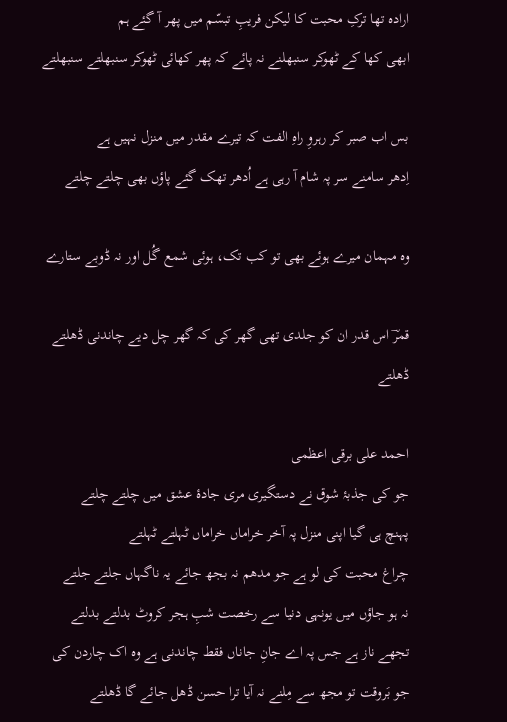ارادہ تھا ترکِ محبت کا لیکن فریبِ تبسّم میں پھر آ گئے ہم
ابھی کھا کے ٹھوکر سنبھلنے نہ پائے کہ پھر کھائی ٹھوکر سنبھلتے سنبھلتے

بس اب صبر کر رہروِ راہِ الفت کہ تیرے مقدر میں منزل نہیں ہے
اِدھر سامنے سر پہ شام آ رہی ہے اُدھر تھک گئے پاؤں بھی چلتے چلتے

وہ مہمان میرے ہوئے بھی تو کب تک، ہوئی شمع گُل اور نہ ڈوبے ستارے

قمرؔ اس قدر ان کو جلدی تھی گھر کی کہ گھر چل دیے چاندنی ڈھلتے ڈھلتے

احمد علی برقی اعظمی
جو کی جذبۂ شوق نے دستگیری مری جادۂ عشق میں چلتے چلتے
پہنچ ہی گیا اپنی منزل پہ آخر خراماں خراماں ٹہلتے ٹہلتے
چراغ محبت کی لو ہے جو مدھم نہ بجھ جائے یہ ناگہاں جلتے جلتے
نہ ہو جاؤں میں یونہی دنیا سے رخصت شبِ ہجر کروٹ بدلتے بدلتے
تجھے ناز ہے جس پہ اے جانِ جاناں فقط چاندنی ہے وہ اک چاردن کی
جو بَروقت تو مجھ سے مِلنے نہ آیا ترا حسن ڈھل جائے گا ڈھلتے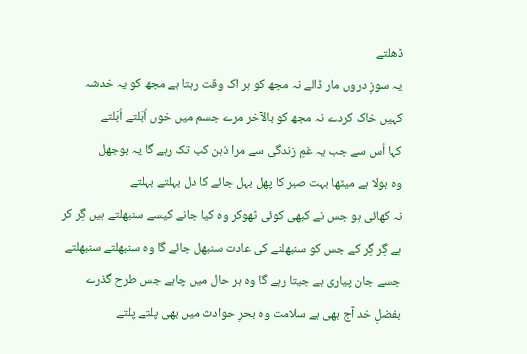ڈھلتے
یہ سوزِ دروں مار ڈالے نہ مجھ کو ہر اک وقت رہتا ہے مجھ کو یہ خدشہ
کہیں خاک کردے نہ مجھ کو بالآخر مرے جسم میں خوں اُبَلتے اُبَلتے
کہا اُس سے جب یہ غمِ زندگی سے مرا ذہن کب تک رہے گا یہ بوجھل
وہ بولا ہے میٹھا بہت صبر کا پھل بہل جائے کا دل بہلتے بہلتے
نہ کھائی ہو جس نے کبھی کوئی ٹھوکر وہ کیا جانے کیسے سنبھلتے ہیں گِر کر
ہے گِر گِر کے جس کو سنبھلنے کی عادت سنبھل جائے گا وہ سنبھلتے سنبھلتے
جسے جان پیاری ہے جیتا رہے گا وہ ہر حال میں چاہے جس طرح گذرے
بفضلِ خد آج بھی ہے سلامت وہ بحرِ حوادث میں بھی پلتے پلتے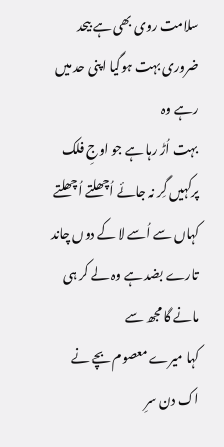سلامت روی بھی ہے بیحد ضروری بہت ہوگیا اپنی حد میں رہے وہ
بہت اُڑ رہا ہے جو اوجِ فلک پرکہیں گِر نہ جائے اُچھلتے اُچھلتے
کہاں سے اُسے لا کے دوں چاند تارے بضد ہے وہ لے کر ہی مانے گا مجھ سے
کہا میرے معصوم بچے نے اک دن سرِ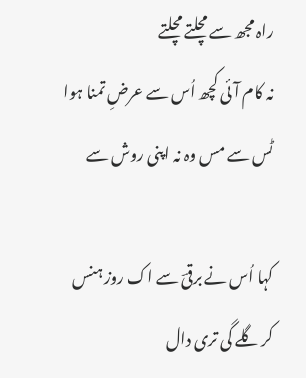راہ مجھ سے مچلتے مچلتے
نہ کام آئی کچھ اُس سے عرضِ تمنا ہوا ٹس سے مس وہ نہ اپنی روش سے

کہا اُس نے برقیؔ سے اک روز ہنس کر گلے گی تری دال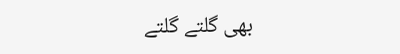بھی گلتے گلتے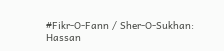#Fikr-O-Fann / Sher-O-Sukhan: Hassan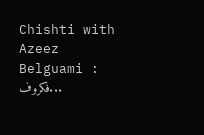Chishti with Azeez Belguami : فکروف...